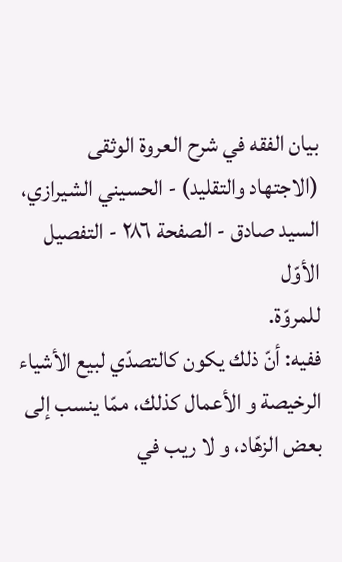بيان الفقه في شرح العروة الوثقى (الاجتهاد والتقليد) - الحسيني الشيرازي، السيد صادق - الصفحة ٢٨٦ - التفصيل الأوّل
للمروّة.
ففيه: أنّ ذلك يكون كالتصدّي لبيع الأشياء الرخيصة و الأعمال كذلك، ممّا ينسب إلى بعض الزهّاد، و لا ريب في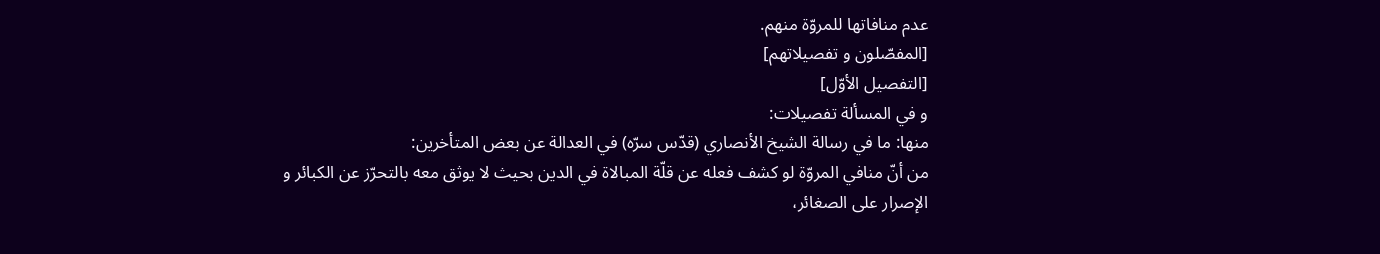عدم منافاتها للمروّة منهم.
[المفصّلون و تفصيلاتهم]
[التفصيل الأوّل]
و في المسألة تفصيلات:
منها: ما في رسالة الشيخ الأنصاري (قدّس سرّه) في العدالة عن بعض المتأخرين:
من أنّ منافي المروّة لو كشف فعله عن قلّة المبالاة في الدين بحيث لا يوثق معه بالتحرّز عن الكبائر و الإصرار على الصغائر،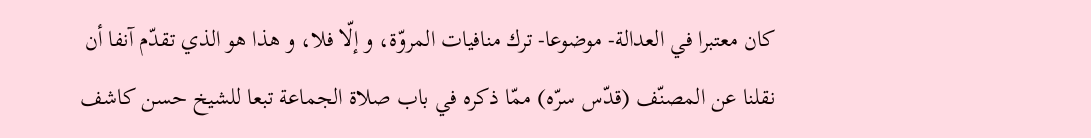كان معتبرا في العدالة- موضوعا- ترك منافيات المروّة، و إلّا فلا، و هذا هو الذي تقدّم آنفا أن نقلنا عن المصنّف (قدّس سرّه) ممّا ذكره في باب صلاة الجماعة تبعا للشيخ حسن كاشف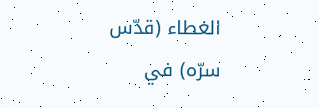الغطاء (قدّس سرّه) في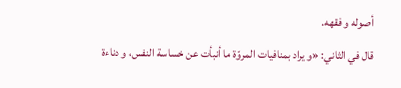أصوله و فقهه.
قال في الثاني: «و يراد بمنافيات المروّة ما أنبأت عن خساسة النفس، و دناءة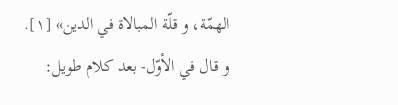الهمّة، و قلّة المبالاة في الدين» [١].
و قال في الأوّل- بعد كلام طويل: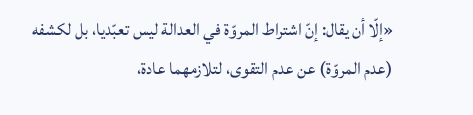«إلّا أن يقال: إنّ اشتراط المروّة في العدالة ليس تعبّديا، بل لكشفه (عدم المروّة) عن عدم التقوى، لتلازمهما عادة،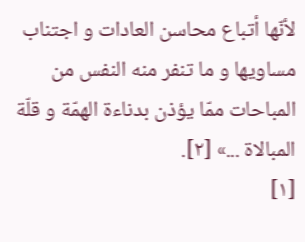لأنّها أتباع محاسن العادات و اجتناب مساويها و ما تنفر منه النفس من المباحات ممّا يؤذن بدناءة الهمّة و قلّة المبالاة ...» [٢].
[١]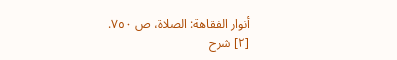أنوار الفقاهة: الصلاة، ص ٧٥٠.
[٢] شرح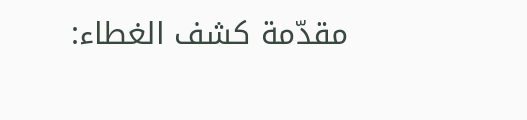مقدّمة كشف الغطاء: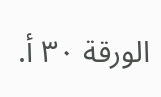الورقة ٣٠ أ.